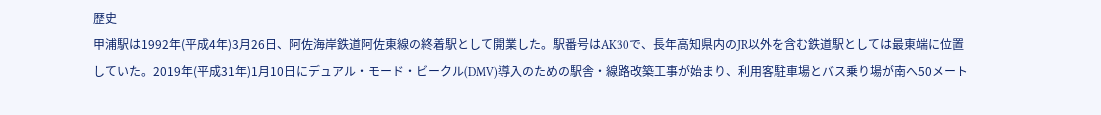歴史
甲浦駅は1992年(平成4年)3月26日、阿佐海岸鉄道阿佐東線の終着駅として開業した。駅番号はAK30で、長年高知県内のJR以外を含む鉄道駅としては最東端に位置していた。2019年(平成31年)1月10日にデュアル・モード・ビークル(DMV)導入のための駅舎・線路改築工事が始まり、利用客駐車場とバス乗り場が南へ50メート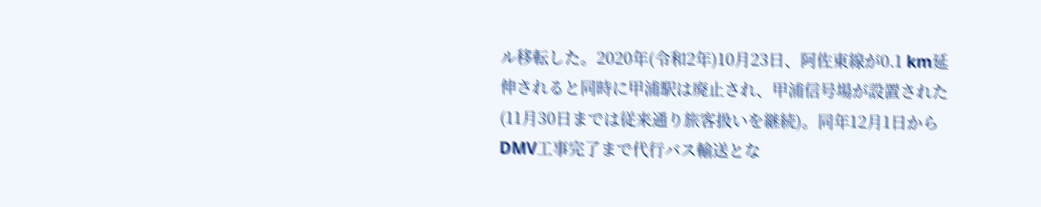ル移転した。2020年(令和2年)10月23日、阿佐東線が0.1 km延伸されると同時に甲浦駅は廃止され、甲浦信号場が設置された(11月30日までは従来通り旅客扱いを継続)。同年12月1日からDMV工事完了まで代行バス輸送とな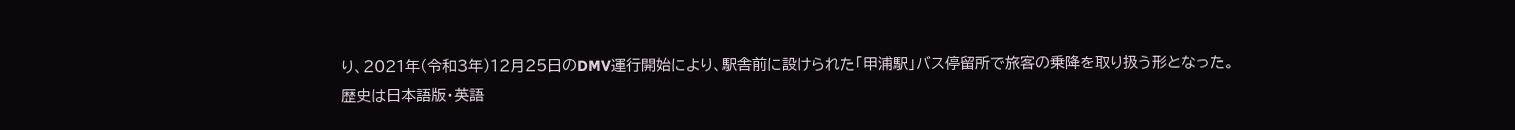り、2021年(令和3年)12月25日のDMV運行開始により、駅舎前に設けられた「甲浦駅」バス停留所で旅客の乗降を取り扱う形となった。
歴史は日本語版・英語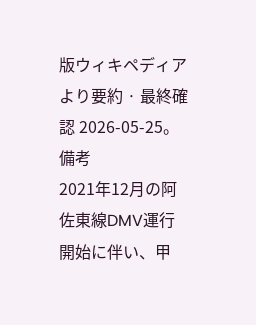版ウィキペディアより要約 · 最終確認 2026-05-25。
備考
2021年12月の阿佐東線DMV運行開始に伴い、甲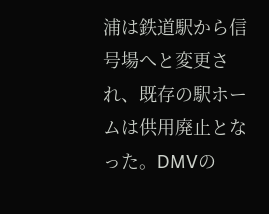浦は鉄道駅から信号場へと変更され、既存の駅ホームは供用廃止となった。DMVの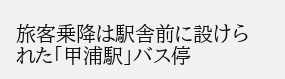旅客乗降は駅舎前に設けられた「甲浦駅」バス停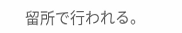留所で行われる。